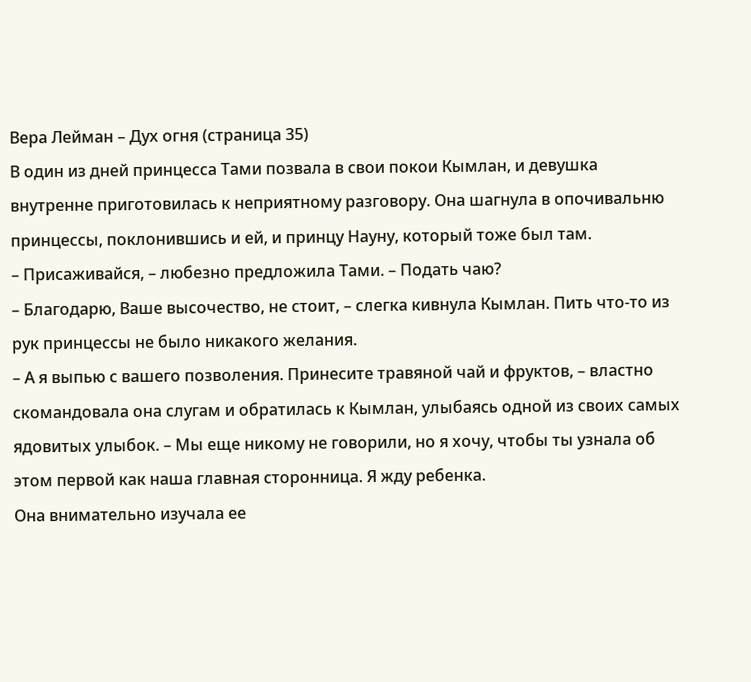Вера Лейман – Дух огня (страница 35)
В один из дней принцесса Тами позвала в свои покои Кымлан, и девушка внутренне приготовилась к неприятному разговору. Она шагнула в опочивальню принцессы, поклонившись и ей, и принцу Науну, который тоже был там.
– Присаживайся, – любезно предложила Тами. – Подать чаю?
– Благодарю, Ваше высочество, не стоит, – слегка кивнула Кымлан. Пить что-то из рук принцессы не было никакого желания.
– А я выпью с вашего позволения. Принесите травяной чай и фруктов, – властно скомандовала она слугам и обратилась к Кымлан, улыбаясь одной из своих самых ядовитых улыбок. – Мы еще никому не говорили, но я хочу, чтобы ты узнала об этом первой как наша главная сторонница. Я жду ребенка.
Она внимательно изучала ее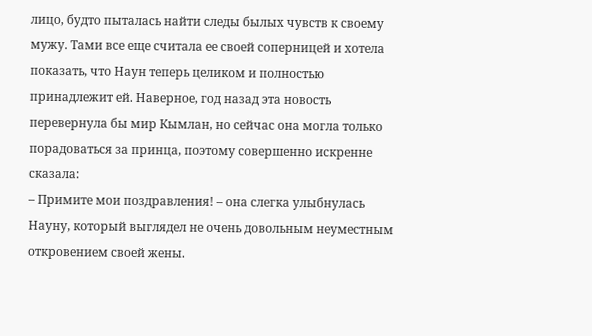лицо, будто пыталась найти следы былых чувств к своему мужу. Тами все еще считала ее своей соперницей и хотела показать, что Наун теперь целиком и полностью принадлежит ей. Наверное, год назад эта новость перевернула бы мир Кымлан, но сейчас она могла только порадоваться за принца, поэтому совершенно искренне сказала:
– Примите мои поздравления! – она слегка улыбнулась Науну, который выглядел не очень довольным неуместным откровением своей жены.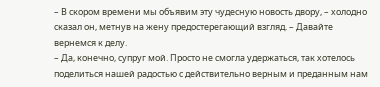– В скором времени мы объявим эту чудесную новость двору, – холодно сказал он, метнув на жену предостерегающий взгляд. – Давайте вернемся к делу.
– Да, конечно, супруг мой. Просто не смогла удержаться, так хотелось поделиться нашей радостью с действительно верным и преданным нам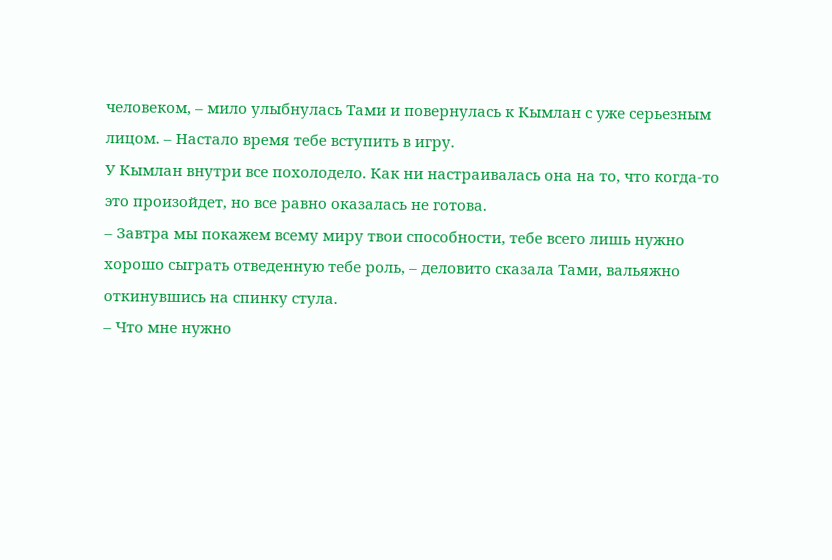человеком, – мило улыбнулась Тами и повернулась к Кымлан с уже серьезным лицом. – Настало время тебе вступить в игру.
У Кымлан внутри все похолодело. Как ни настраивалась она на то, что когда-то это произойдет, но все равно оказалась не готова.
– Завтра мы покажем всему миру твои способности, тебе всего лишь нужно хорошо сыграть отведенную тебе роль, – деловито сказала Тами, вальяжно откинувшись на спинку стула.
– Что мне нужно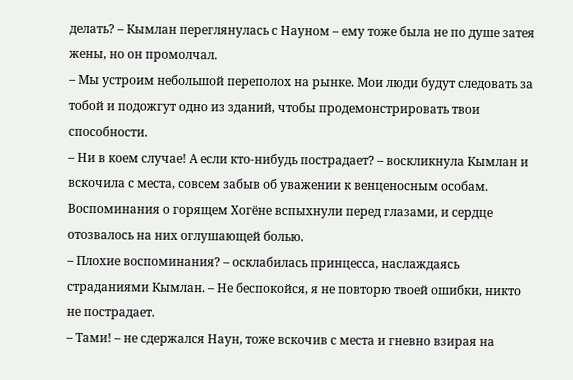делать? – Кымлан переглянулась с Науном – ему тоже была не по душе затея жены, но он промолчал.
– Мы устроим небольшой переполох на рынке. Мои люди будут следовать за тобой и подожгут одно из зданий, чтобы продемонстрировать твои способности.
– Ни в коем случае! А если кто-нибудь пострадает? – воскликнула Кымлан и вскочила с места, совсем забыв об уважении к венценосным особам. Воспоминания о горящем Хогёне вспыхнули перед глазами, и сердце отозвалось на них оглушающей болью.
– Плохие воспоминания? – осклабилась принцесса, наслаждаясь страданиями Кымлан. – Не беспокойся, я не повторю твоей ошибки, никто не пострадает.
– Тами! – не сдержался Наун, тоже вскочив с места и гневно взирая на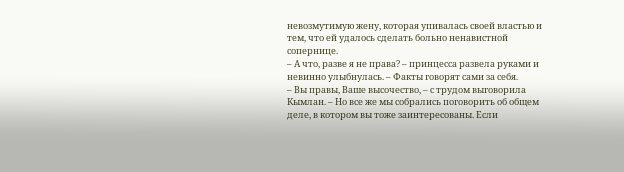невозмутимую жену, которая упивалась своей властью и тем, что ей удалось сделать больно ненавистной сопернице.
– А что, разве я не права? – принцесса развела руками и невинно улыбнулась. – Факты говорят сами за себя.
– Вы правы, Ваше высочество, – с трудом выговорила Кымлан. – Но все же мы собрались поговорить об общем деле, в котором вы тоже заинтересованы. Если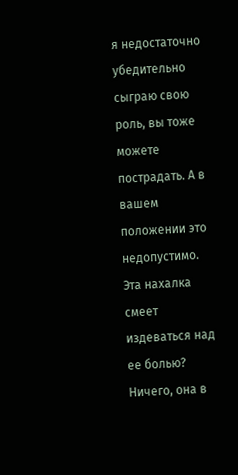я недостаточно убедительно сыграю свою роль, вы тоже можете пострадать. А в вашем положении это недопустимо.
Эта нахалка смеет издеваться над ее болью? Ничего, она в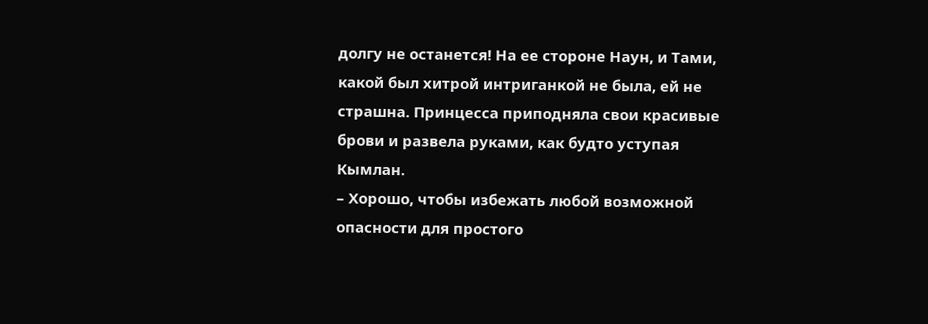долгу не останется! На ее стороне Наун, и Тами, какой был хитрой интриганкой не была, ей не страшна. Принцесса приподняла свои красивые брови и развела руками, как будто уступая Кымлан.
– Хорошо, чтобы избежать любой возможной опасности для простого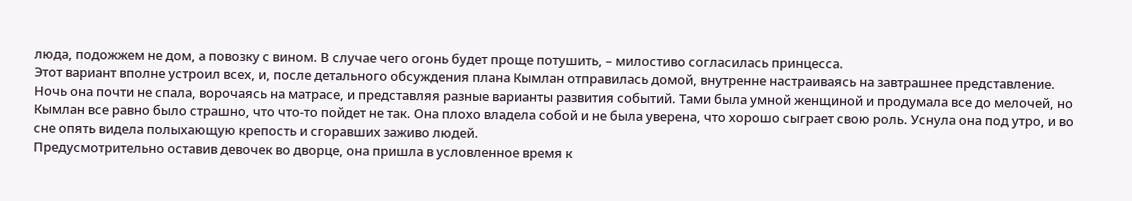люда, подожжем не дом, а повозку с вином. В случае чего огонь будет проще потушить, – милостиво согласилась принцесса.
Этот вариант вполне устроил всех, и, после детального обсуждения плана Кымлан отправилась домой, внутренне настраиваясь на завтрашнее представление. Ночь она почти не спала, ворочаясь на матрасе, и представляя разные варианты развития событий. Тами была умной женщиной и продумала все до мелочей, но Кымлан все равно было страшно, что что-то пойдет не так. Она плохо владела собой и не была уверена, что хорошо сыграет свою роль. Уснула она под утро, и во сне опять видела полыхающую крепость и сгоравших заживо людей.
Предусмотрительно оставив девочек во дворце, она пришла в условленное время к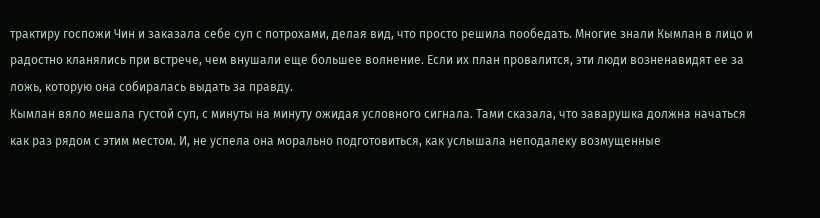трактиру госпожи Чин и заказала себе суп с потрохами, делая вид, что просто решила пообедать. Многие знали Кымлан в лицо и радостно кланялись при встрече, чем внушали еще большее волнение. Если их план провалится, эти люди возненавидят ее за ложь, которую она собиралась выдать за правду.
Кымлан вяло мешала густой суп, с минуты на минуту ожидая условного сигнала. Тами сказала, что заварушка должна начаться как раз рядом с этим местом. И, не успела она морально подготовиться, как услышала неподалеку возмущенные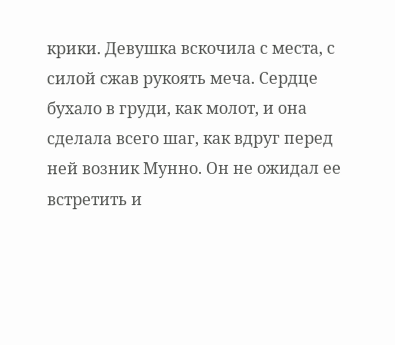крики. Девушка вскочила с места, с силой сжав рукоять меча. Сердце бухало в груди, как молот, и она сделала всего шаг, как вдруг перед ней возник Мунно. Он не ожидал ее встретить и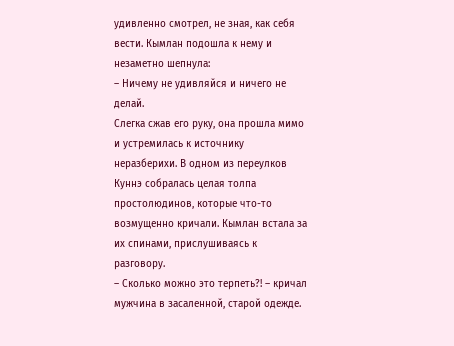удивленно смотрел, не зная, как себя вести. Кымлан подошла к нему и незаметно шепнула:
– Ничему не удивляйся и ничего не делай.
Слегка сжав его руку, она прошла мимо и устремилась к источнику неразберихи. В одном из переулков Куннэ собралась целая толпа простолюдинов, которые что-то возмущенно кричали. Кымлан встала за их спинами, прислушиваясь к разговору.
– Сколько можно это терпеть?! – кричал мужчина в засаленной, старой одежде.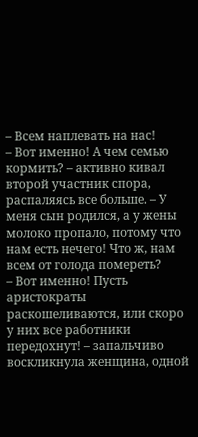– Всем наплевать на нас!
– Вот именно! А чем семью кормить? – активно кивал второй участник спора, распаляясь все больше. – У меня сын родился, а у жены молоко пропало, потому что нам есть нечего! Что ж, нам всем от голода помереть?
– Вот именно! Пусть аристократы раскошеливаются, или скоро у них все работники передохнут! – запальчиво воскликнула женщина, одной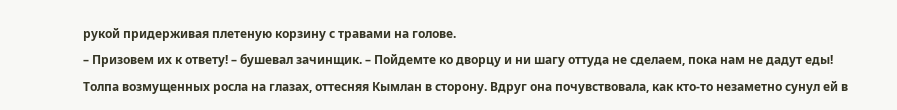рукой придерживая плетеную корзину с травами на голове.
– Призовем их к ответу! – бушевал зачинщик. – Пойдемте ко дворцу и ни шагу оттуда не сделаем, пока нам не дадут еды!
Толпа возмущенных росла на глазах, оттесняя Кымлан в сторону. Вдруг она почувствовала, как кто-то незаметно сунул ей в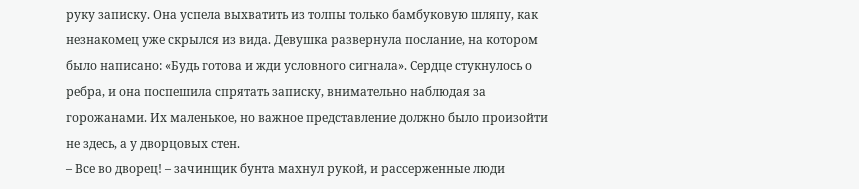руку записку. Она успела выхватить из толпы только бамбуковую шляпу, как незнакомец уже скрылся из вида. Девушка развернула послание, на котором было написано: «Будь готова и жди условного сигнала». Сердце стукнулось о ребра, и она поспешила спрятать записку, внимательно наблюдая за горожанами. Их маленькое, но важное представление должно было произойти не здесь, а у дворцовых стен.
– Все во дворец! – зачинщик бунта махнул рукой, и рассерженные люди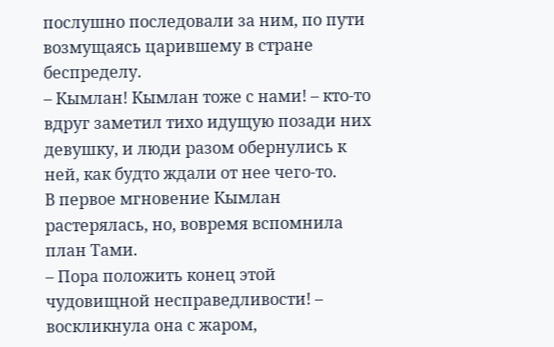послушно последовали за ним, по пути возмущаясь царившему в стране беспределу.
– Кымлан! Кымлан тоже с нами! – кто-то вдруг заметил тихо идущую позади них девушку, и люди разом обернулись к ней, как будто ждали от нее чего-то.
В первое мгновение Кымлан растерялась, но, вовремя вспомнила план Тами.
– Пора положить конец этой чудовищной несправедливости! – воскликнула она с жаром,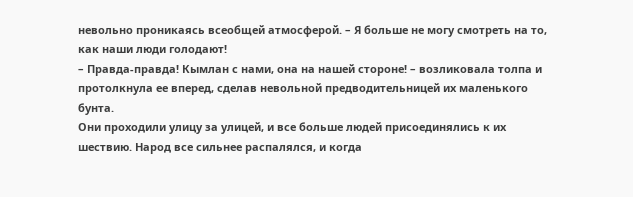невольно проникаясь всеобщей атмосферой. – Я больше не могу смотреть на то, как наши люди голодают!
– Правда-правда! Кымлан с нами, она на нашей стороне! – возликовала толпа и протолкнула ее вперед, сделав невольной предводительницей их маленького бунта.
Они проходили улицу за улицей, и все больше людей присоединялись к их шествию. Народ все сильнее распалялся, и когда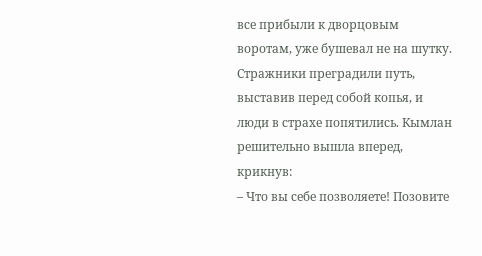все прибыли к дворцовым воротам, уже бушевал не на шутку. Стражники преградили путь, выставив перед собой копья, и люди в страхе попятились. Кымлан решительно вышла вперед, крикнув:
– Что вы себе позволяете! Позовите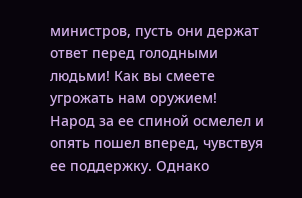министров, пусть они держат ответ перед голодными людьми! Как вы смеете угрожать нам оружием!
Народ за ее спиной осмелел и опять пошел вперед, чувствуя ее поддержку. Однако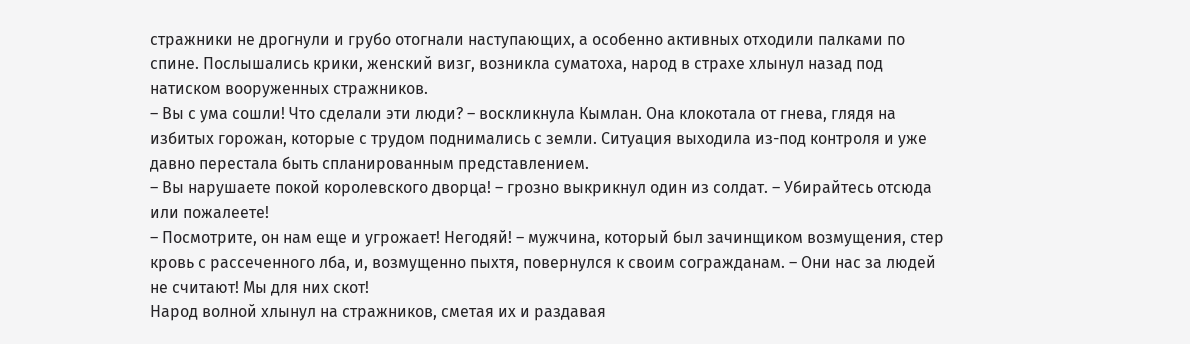стражники не дрогнули и грубо отогнали наступающих, а особенно активных отходили палками по спине. Послышались крики, женский визг, возникла суматоха, народ в страхе хлынул назад под натиском вооруженных стражников.
– Вы с ума сошли! Что сделали эти люди? – воскликнула Кымлан. Она клокотала от гнева, глядя на избитых горожан, которые с трудом поднимались с земли. Ситуация выходила из-под контроля и уже давно перестала быть спланированным представлением.
– Вы нарушаете покой королевского дворца! – грозно выкрикнул один из солдат. – Убирайтесь отсюда или пожалеете!
– Посмотрите, он нам еще и угрожает! Негодяй! – мужчина, который был зачинщиком возмущения, стер кровь с рассеченного лба, и, возмущенно пыхтя, повернулся к своим согражданам. – Они нас за людей не считают! Мы для них скот!
Народ волной хлынул на стражников, сметая их и раздавая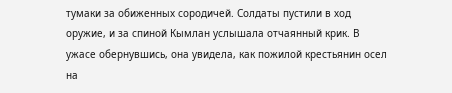тумаки за обиженных сородичей. Солдаты пустили в ход оружие, и за спиной Кымлан услышала отчаянный крик. В ужасе обернувшись, она увидела, как пожилой крестьянин осел на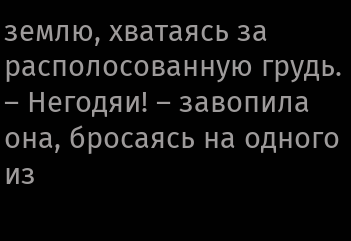землю, хватаясь за располосованную грудь.
– Негодяи! – завопила она, бросаясь на одного из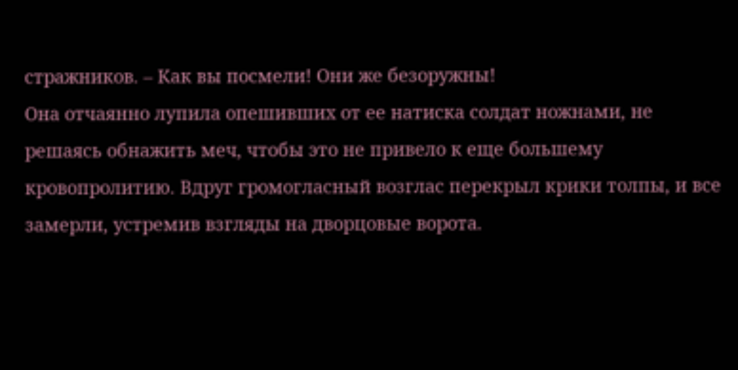стражников. – Как вы посмели! Они же безоружны!
Она отчаянно лупила опешивших от ее натиска солдат ножнами, не решаясь обнажить меч, чтобы это не привело к еще большему кровопролитию. Вдруг громогласный возглас перекрыл крики толпы, и все замерли, устремив взгляды на дворцовые ворота.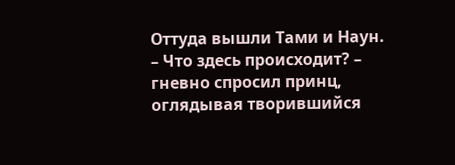Оттуда вышли Тами и Наун.
– Что здесь происходит? – гневно спросил принц, оглядывая творившийся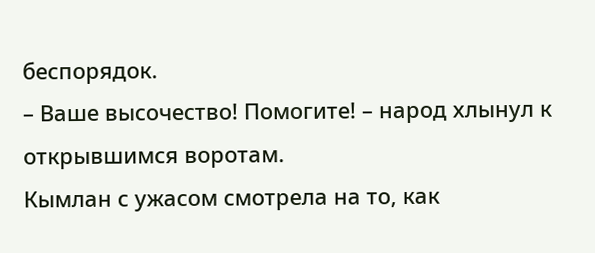беспорядок.
– Ваше высочество! Помогите! – народ хлынул к открывшимся воротам.
Кымлан с ужасом смотрела на то, как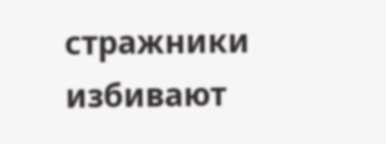стражники избивают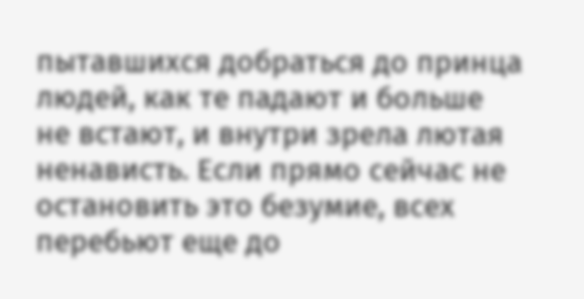пытавшихся добраться до принца людей, как те падают и больше не встают, и внутри зрела лютая ненависть. Если прямо сейчас не остановить это безумие, всех перебьют еще до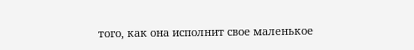того, как она исполнит свое маленькое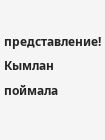представление! Кымлан поймала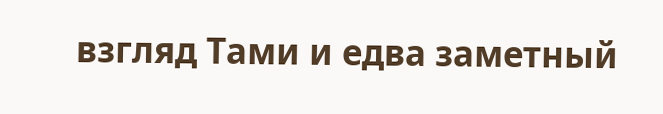взгляд Тами и едва заметный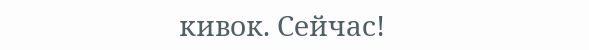кивок. Сейчас!